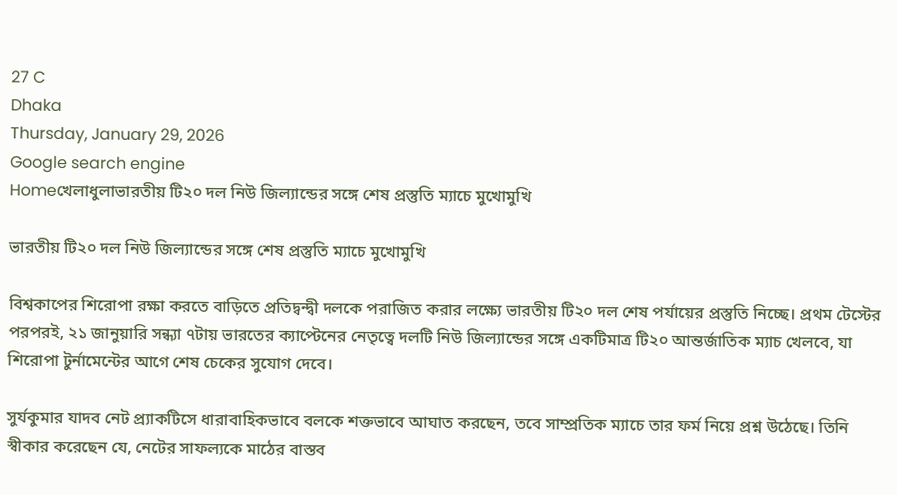27 C
Dhaka
Thursday, January 29, 2026
Google search engine
Homeখেলাধুলাভারতীয় টি২০ দল নিউ জিল্যান্ডের সঙ্গে শেষ প্রস্তুতি ম্যাচে মুখোমুখি

ভারতীয় টি২০ দল নিউ জিল্যান্ডের সঙ্গে শেষ প্রস্তুতি ম্যাচে মুখোমুখি

বিশ্বকাপের শিরোপা রক্ষা করতে বাড়িতে প্রতিদ্বন্দ্বী দলকে পরাজিত করার লক্ষ্যে ভারতীয় টি২০ দল শেষ পর্যায়ের প্রস্তুতি নিচ্ছে। প্রথম টেস্টের পরপরই, ২১ জানুয়ারি সন্ধ্যা ৭টায় ভারতের ক্যাপ্টেনের নেতৃত্বে দলটি নিউ জিল্যান্ডের সঙ্গে একটিমাত্র টি২০ আন্তর্জাতিক ম্যাচ খেলবে, যা শিরোপা টুর্নামেন্টের আগে শেষ চেকের সুযোগ দেবে।

সুর্যকুমার যাদব নেট প্র্যাকটিসে ধারাবাহিকভাবে বলকে শক্তভাবে আঘাত করছেন, তবে সাম্প্রতিক ম্যাচে তার ফর্ম নিয়ে প্রশ্ন উঠেছে। তিনি স্বীকার করেছেন যে, নেটের সাফল্যকে মাঠের বাস্তব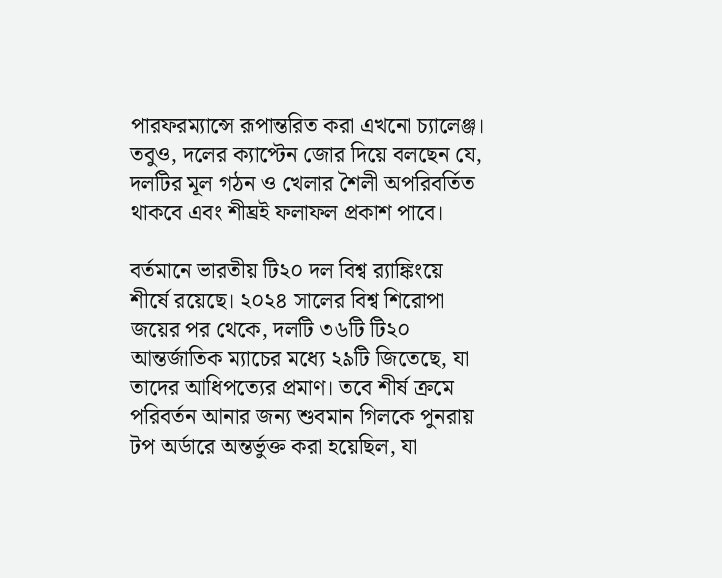পারফরম্যান্সে রূপান্তরিত করা এখনো চ্যালেঞ্জ। তবুও, দলের ক্যাপ্টেন জোর দিয়ে বলছেন যে, দলটির মূল গঠন ও খেলার শৈলী অপরিবর্তিত থাকবে এবং শীঘ্রই ফলাফল প্রকাশ পাবে।

বর্তমানে ভারতীয় টি২০ দল বিশ্ব র‌্যাঙ্কিংয়ে শীর্ষে রয়েছে। ২০২৪ সালের বিশ্ব শিরোপা জয়ের পর থেকে, দলটি ৩৬টি টি২০ আন্তর্জাতিক ম্যাচের মধ্যে ২৯টি জিতেছে, যা তাদের আধিপত্যের প্রমাণ। তবে শীর্ষ ক্রমে পরিবর্তন আনার জন্য শুবমান গিলকে পুনরায় টপ অর্ডারে অন্তর্ভুক্ত করা হয়েছিল, যা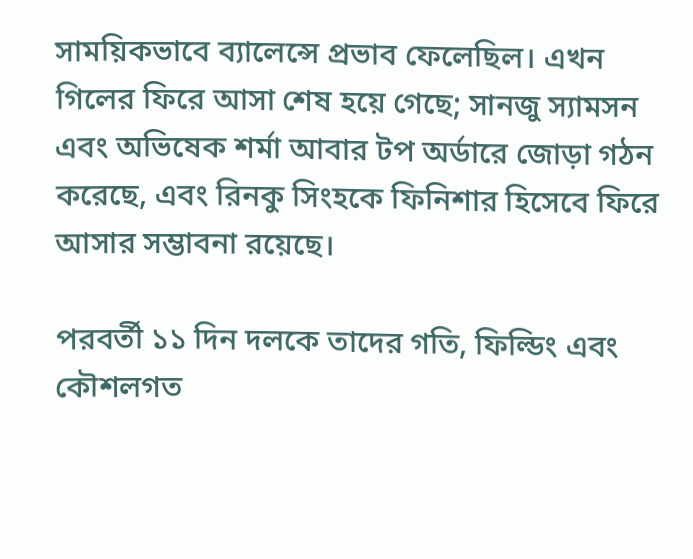সাময়িকভাবে ব্যালেন্সে প্রভাব ফেলেছিল। এখন গিলের ফিরে আসা শেষ হয়ে গেছে; সানজু স্যামসন এবং অভিষেক শর্মা আবার টপ অর্ডারে জোড়া গঠন করেছে, এবং রিনকু সিংহকে ফিনিশার হিসেবে ফিরে আসার সম্ভাবনা রয়েছে।

পরবর্তী ১১ দিন দলকে তাদের গতি, ফিল্ডিং এবং কৌশলগত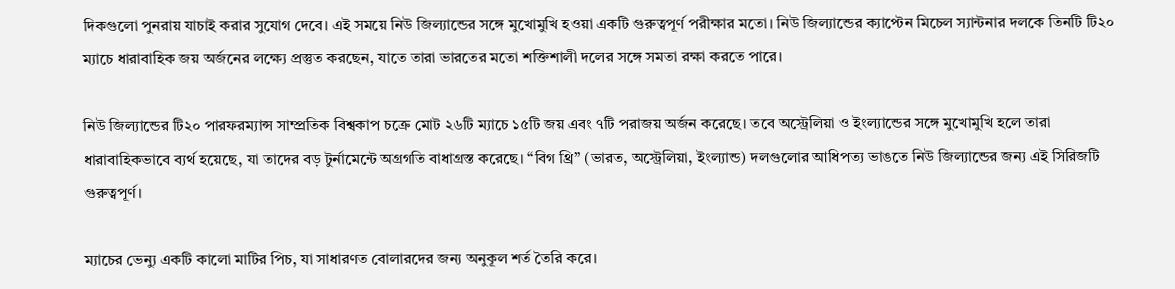দিকগুলো পুনরায় যাচাই করার সুযোগ দেবে। এই সময়ে নিউ জিল্যান্ডের সঙ্গে মুখোমুখি হওয়া একটি গুরুত্বপূর্ণ পরীক্ষার মতো। নিউ জিল্যান্ডের ক্যাপ্টেন মিচেল স্যান্টনার দলকে তিনটি টি২০ ম্যাচে ধারাবাহিক জয় অর্জনের লক্ষ্যে প্রস্তুত করছেন, যাতে তারা ভারতের মতো শক্তিশালী দলের সঙ্গে সমতা রক্ষা করতে পারে।

নিউ জিল্যান্ডের টি২০ পারফরম্যান্স সাম্প্রতিক বিশ্বকাপ চক্রে মোট ২৬টি ম্যাচে ১৫টি জয় এবং ৭টি পরাজয় অর্জন করেছে। তবে অস্ট্রেলিয়া ও ইংল্যান্ডের সঙ্গে মুখোমুখি হলে তারা ধারাবাহিকভাবে ব্যর্থ হয়েছে, যা তাদের বড় টুর্নামেন্টে অগ্রগতি বাধাগ্রস্ত করেছে। “বিগ থ্রি” (ভারত, অস্ট্রেলিয়া, ইংল্যান্ড) দলগুলোর আধিপত্য ভাঙতে নিউ জিল্যান্ডের জন্য এই সিরিজটি গুরুত্বপূর্ণ।

ম্যাচের ভেন্যু একটি কালো মাটির পিচ, যা সাধারণত বোলারদের জন্য অনুকূল শর্ত তৈরি করে।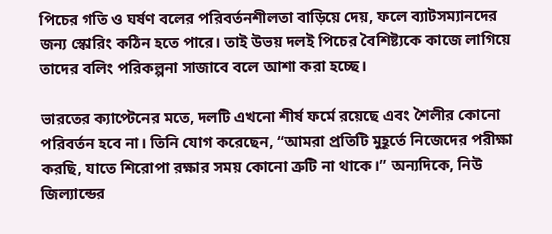পিচের গতি ও ঘর্ষণ বলের পরিবর্তনশীলতা বাড়িয়ে দেয়, ফলে ব্যাটসম্যানদের জন্য স্কোরিং কঠিন হতে পারে। তাই উভয় দলই পিচের বৈশিষ্ট্যকে কাজে লাগিয়ে তাদের বলিং পরিকল্পনা সাজাবে বলে আশা করা হচ্ছে।

ভারতের ক্যাপ্টেনের মতে, দলটি এখনো শীর্ষ ফর্মে রয়েছে এবং শৈলীর কোনো পরিবর্তন হবে না। তিনি যোগ করেছেন, “আমরা প্রতিটি মুহূর্তে নিজেদের পরীক্ষা করছি, যাতে শিরোপা রক্ষার সময় কোনো ত্রুটি না থাকে।” অন্যদিকে, নিউ জিল্যান্ডের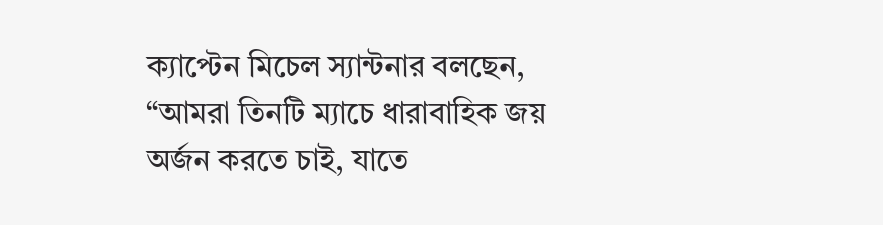ক্যাপ্টেন মিচেল স্যান্টনার বলছেন, “আমরা তিনটি ম্যাচে ধারাবাহিক জয় অর্জন করতে চাই, যাতে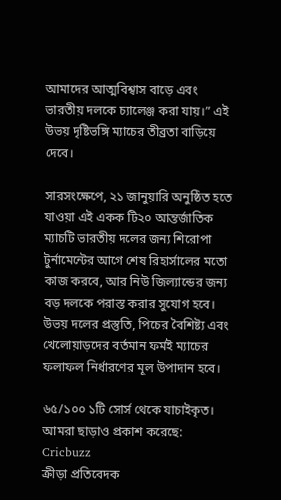আমাদের আত্মবিশ্বাস বাড়ে এবং ভারতীয় দলকে চ্যালেঞ্জ করা যায়।” এই উভয় দৃষ্টিভঙ্গি ম্যাচের তীব্রতা বাড়িয়ে দেবে।

সারসংক্ষেপে, ২১ জানুয়ারি অনুষ্ঠিত হতে যাওয়া এই একক টি২০ আন্তর্জাতিক ম্যাচটি ভারতীয় দলের জন্য শিরোপা টুর্নামেন্টের আগে শেষ রিহার্সালের মতো কাজ করবে, আর নিউ জিল্যান্ডের জন্য বড় দলকে পরাস্ত করার সুযোগ হবে। উভয় দলের প্রস্তুতি, পিচের বৈশিষ্ট্য এবং খেলোয়াড়দের বর্তমান ফর্মই ম্যাচের ফলাফল নির্ধারণের মূল উপাদান হবে।

৬৫/১০০ ১টি সোর্স থেকে যাচাইকৃত।
আমরা ছাড়াও প্রকাশ করেছে: Cricbuzz
ক্রীড়া প্রতিবেদক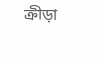ক্রীড়া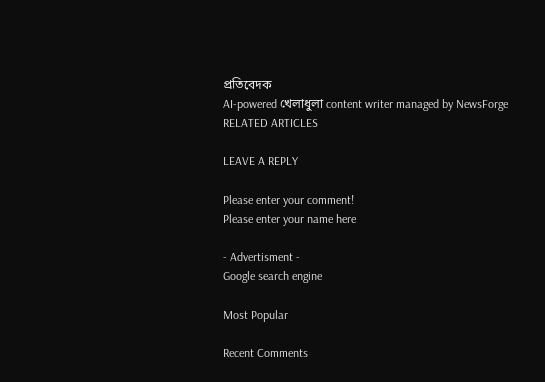প্রতিবেদক
AI-powered খেলাধুলা content writer managed by NewsForge
RELATED ARTICLES

LEAVE A REPLY

Please enter your comment!
Please enter your name here

- Advertisment -
Google search engine

Most Popular

Recent Comments